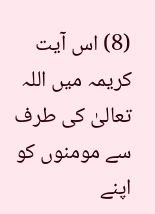(8) اس آیت کریمہ میں اللہ تعالیٰ کی طرف سے مومنوں کو اپنے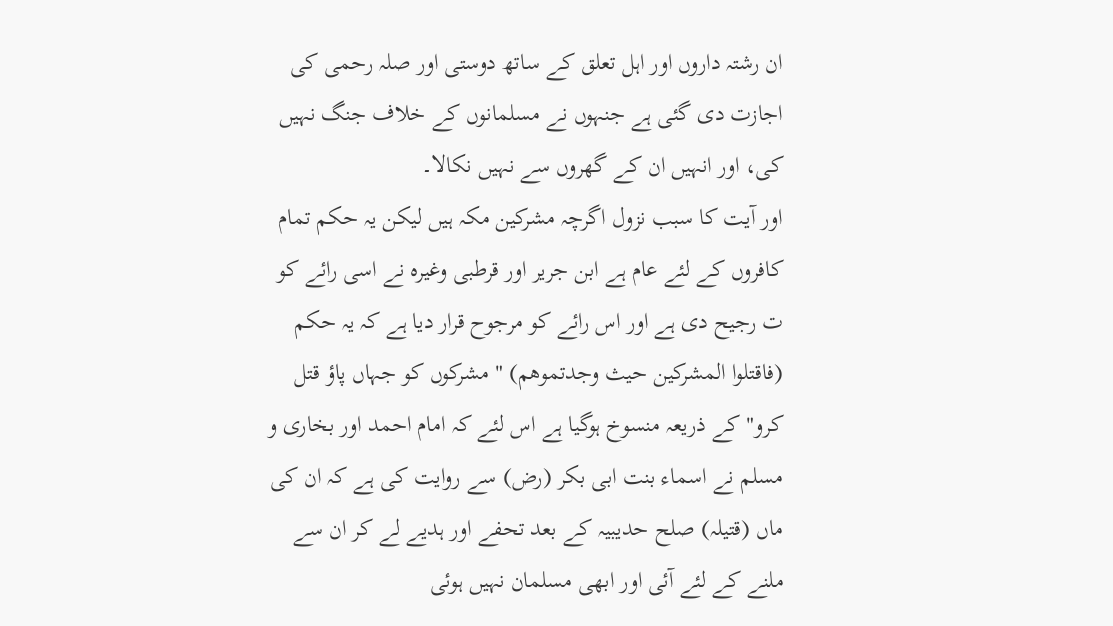ان رشتہ داروں اور اہل تعلق کے ساتھ دوستی اور صلہ رحمی کی اجازت دی گئی ہے جنہوں نے مسلمانوں کے خلاف جنگ نہیں کی، اور انہیں ان کے گھروں سے نہیں نکالا۔
اور آیت کا سبب نزول اگرچہ مشرکین مکہ ہیں لیکن یہ حکم تمام کافروں کے لئے عام ہے ابن جریر اور قرطبی وغیرہ نے اسی رائے کو ت رجیح دی ہے اور اس رائے کو مرجوح قرار دیا ہے کہ یہ حکم (فاقتلوا المشرکین حیث وجدتموھم) " مشرکوں کو جہاں پاؤ قتل کرو" کے ذریعہ منسوخ ہوگیا ہے اس لئے کہ امام احمد اور بخاری و مسلم نے اسماء بنت ابی بکر (رض) سے روایت کی ہے کہ ان کی ماں (قتیلہ) صلح حدیبیہ کے بعد تحفے اور ہدیے لے کر ان سے ملنے کے لئے آئی اور ابھی مسلمان نہیں ہوئی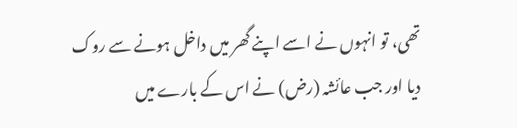تھی، تو انہوں نے اسے اپنے گھر میں داخل ہونے سے روک دیا اور جب عائشہ (رض) نے اس کے بارے میں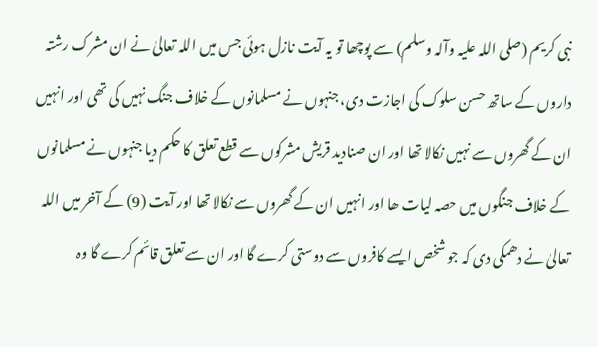نبی کریم (صلی اللہ علیہ وآلہ وسلم) سے پوچھا تو یہ آیت نازل ہوئی جس میں اللہ تعالیٰ نے ان مشرک رشتہ داروں کے ساتھ حسن سلوک کی اجازت دی، جنہوں نے مسلمانوں کے خلاف جنگ نہیں کی تھی اور انہیں ان کے گھروں سے نہیں نکالا تھا اور ان صنادید قریش مشرکوں سے قطع تعلق کا حکم دیا جنہوں نے مسلمانوں کے خلاف جنگوں میں حصہ لیات ھا اور انہیں ان کے گھروں سے نکالا تھا اور آیت (9) کے آخر میں اللہ تعالیٰ نے دھمکی دی کہ جو شخص ایسے کافروں سے دوستی کرے گا اور ان سے تعلق قائم کرے گا وہ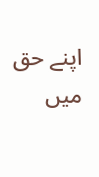اپنے حق میں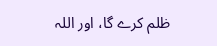ظلم کرے گا، اور اللہ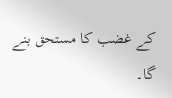کے غضب کا مستحق بنے گا۔